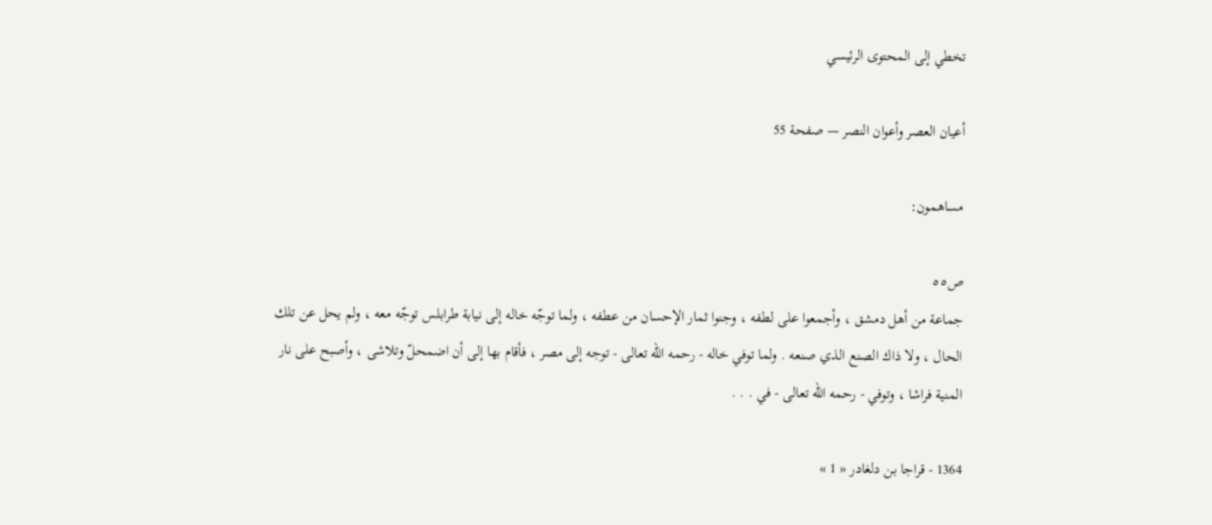تخطي إلى المحتوى الرئيسي

أعيان العصر وأعوان النصر — صفحة 55

مساهمون:

ص٥٥
جماعة من أهل دمشق ، وأجمعوا على لطفه ، وجنوا ثمار الإحسان من عطفه ، ولما توجّه خاله إلى نيابة طرابلس توجّه معه ، ولم يحل عن تلك الحال ، ولا ذاك الصنع الذي صنعه . ولما توفي خاله - رحمه اللّه تعالى - توجه إلى مصر ، فأقام بها إلى أن اضمحلّ وتلاشى ، وأصبح على نار المنية فراشا ، وتوفي - رحمه اللّه تعالى - في . . .

1364 - قراجا بن دلغادر « 1 »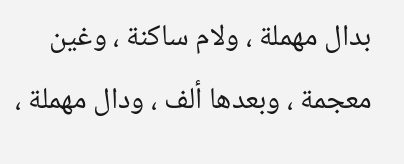بدال مهملة ، ولام ساكنة ، وغين معجمة ، وبعدها ألف ، ودال مهملة ،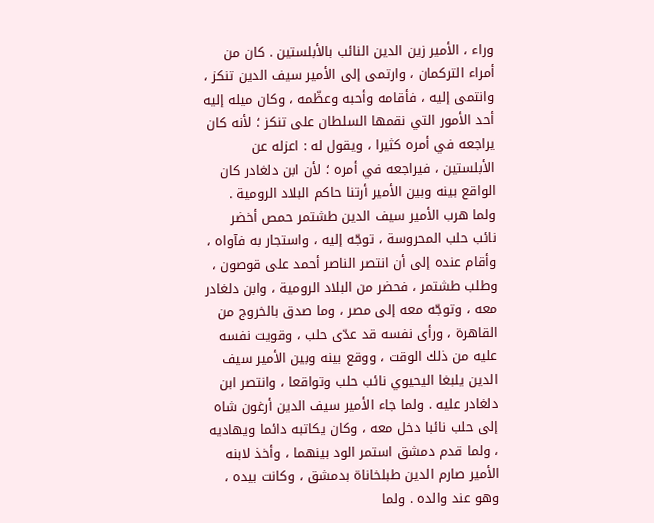وراء ، الأمير زين الدين النائب بالأبلستين . كان من أمراء التركمان ، وارتمى إلى الأمير سيف الدين تنكز ، وانتمى إليه ، فأقامه وأحبه وعظّمه ، وكان ميله إليه أحد الأمور التي نقمها السلطان على تنكز ؛ لأنه كان يراجعه في أمره كثيرا ، ويقول له : اعزله عن الأبلستين ، فيراجعه في أمره ؛ لأن ابن دلغادر كان الواقع بينه وبين الأمير أرتنا حاكم البلاد الرومية . ولما هرب الأمير سيف الدين طشتمر حمص أخضر نائب حلب المحروسة ، توجّه إليه ، واستجار به فآواه ، وأقام عنده إلى أن انتصر الناصر أحمد على قوصون ، وطلب طشتمر ، فحضر من البلاد الرومية ، وابن دلغادر معه ، وتوجّه معه إلى مصر ، وما صدق بالخروج من القاهرة ، ورأى نفسه قد عدّى حلب ، وقويت نفسه عليه من ذلك الوقت ، ووقع بينه وبين الأمير سيف الدين يلبغا اليحيوي نائب حلب وتواقعا ، وانتصر ابن دلغادر عليه . ولما جاء الأمير سيف الدين أرغون شاه إلى حلب نائبا دخل معه ، وكان يكاتبه دائما ويهاديه ، ولما قدم دمشق استمر الود بينهما ، وأخذ لابنه الأمير صارم الدين طبلخاناة بدمشق ، وكانت بيده ، وهو عند والده . ولما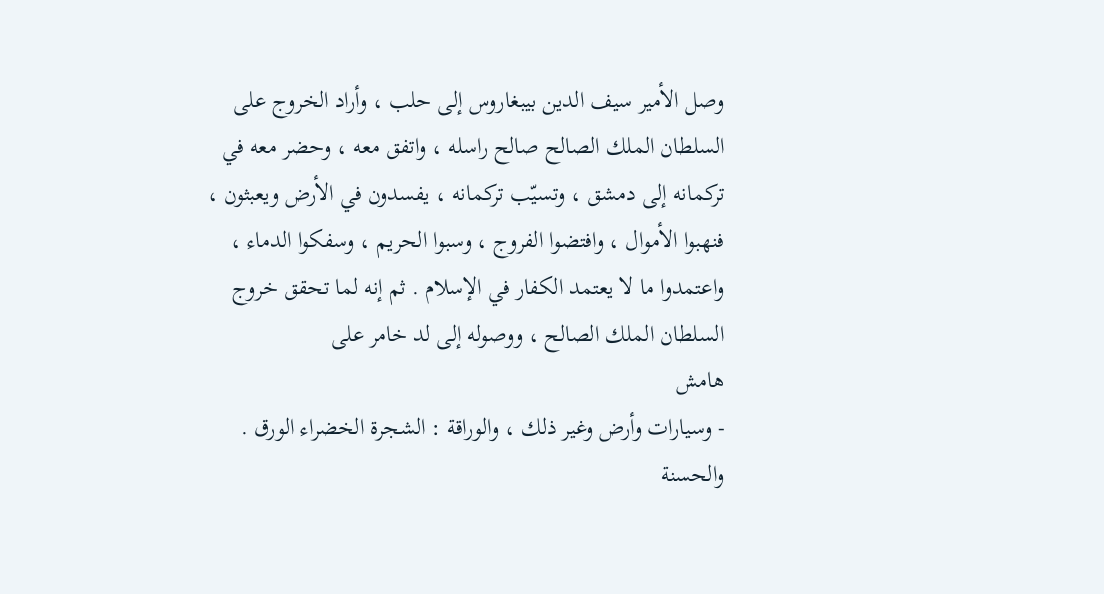وصل الأمير سيف الدين بيبغاروس إلى حلب ، وأراد الخروج على السلطان الملك الصالح صالح راسله ، واتفق معه ، وحضر معه في تركمانه إلى دمشق ، وتسيّب تركمانه ، يفسدون في الأرض ويعبثون ، فنهبوا الأموال ، وافتضوا الفروج ، وسبوا الحريم ، وسفكوا الدماء ، واعتمدوا ما لا يعتمد الكفار في الإسلام . ثم إنه لما تحقق خروج السلطان الملك الصالح ، ووصوله إلى لد خامر على
هامش
- وسيارات وأرض وغير ذلك ، والوراقة : الشجرة الخضراء الورق . والحسنة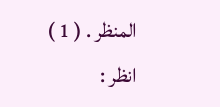المنظر . ( 1 ) انظر :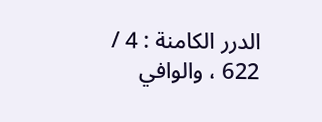الدرر الكامنة : 4 / 622 ، والوافي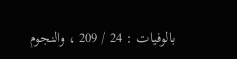بالوفيات : 24 / 209 ، والنجوم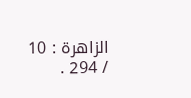الزاهرة : 10 / 294 .